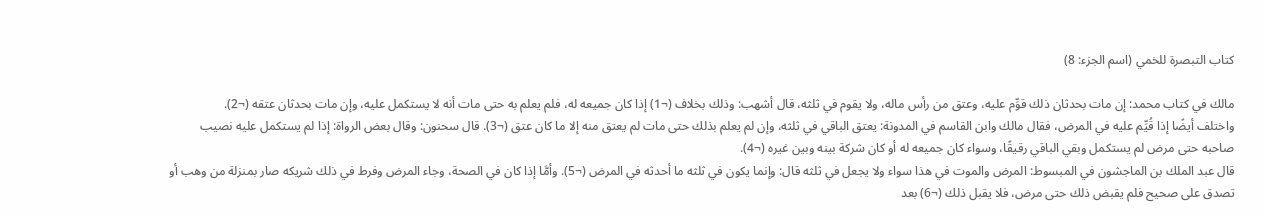كتاب التبصرة للخمي (اسم الجزء: 8)

مالك في كتاب محمد: إن مات بحدثان ذلك قوِّم عليه، وعتق من رأس ماله، ولا يقوم في ثلثه، قال أشهب: وذلك بخلاف (¬1) إذا كان جميعه له، فلم يعلم به حتى مات أنه لا يستكمل عليه، وإن مات بحدثان عتقه (¬2).
واختلف أيضًا إذا قُيِّم عليه في المرض، فقال مالك وابن القاسم في المدونة: يعتق الباقي في ثلثه، وإن لم يعلم بذلك حتى مات لم يعتق منه إلا ما كان عتق (¬3). قال سحنون: وقال بعض الرواة: إذا لم يستكمل عليه نصيب صاحبه حتى مرض لم يستكمل وبقي الباقي رقيقًا، وسواء كان جميعه له أو كان شركة بينه وبين غيره (¬4).
قال عبد الملك بن الماجشون في المبسوط: المرض والموت في هذا سواء ولا يجعل في ثلثه قال: وإنما يكون في ثلثه ما أحدثه في المرض (¬5). وأمَّا إذا كان في الصحة، وجاء المرض وفرط في ذلك شريكه صار بمنزلة من وهب أو تصدق على صحيح فلم يقبض ذلك حتى مرض، فلا يقبل ذلك (¬6) بعد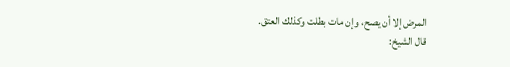المرض إلا أن يصح، وإن مات بطلت وكذلك العتق.
قال الشيخ: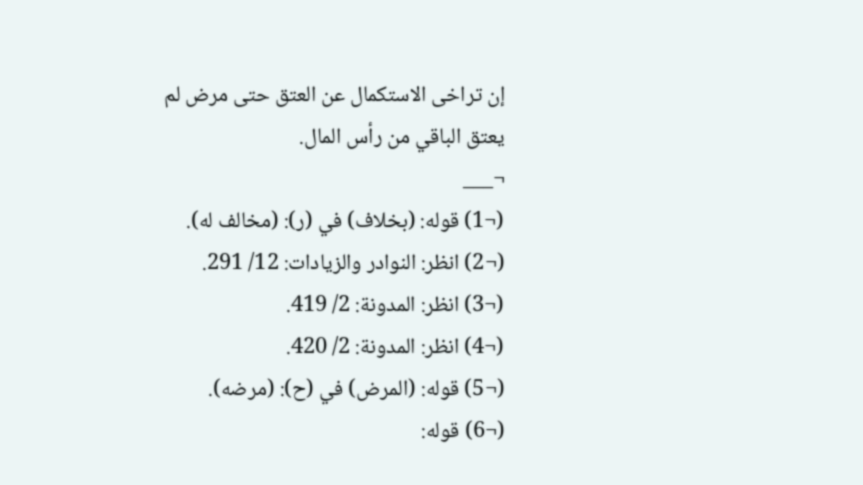إن تراخى الاستكمال عن العتق حتى مرض لم يعتق الباقي من رأس المال.
¬___
(¬1) قوله: (بخلاف) في (ر): (مخالف له).
(¬2) انظر: النوادر والزيادات: 12/ 291.
(¬3) انظر: المدونة: 2/ 419.
(¬4) انظر: المدونة: 2/ 420.
(¬5) قوله: (المرض) في (ح): (مرضه).
(¬6) قوله: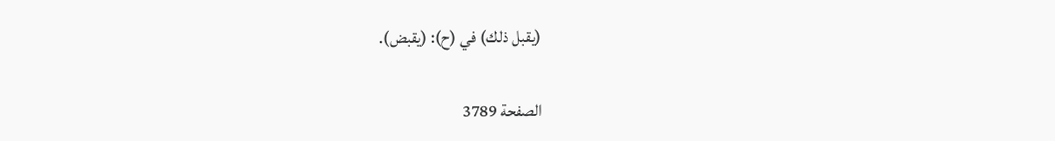(يقبل ذلك) في (ح): (يقبض).

الصفحة 3789